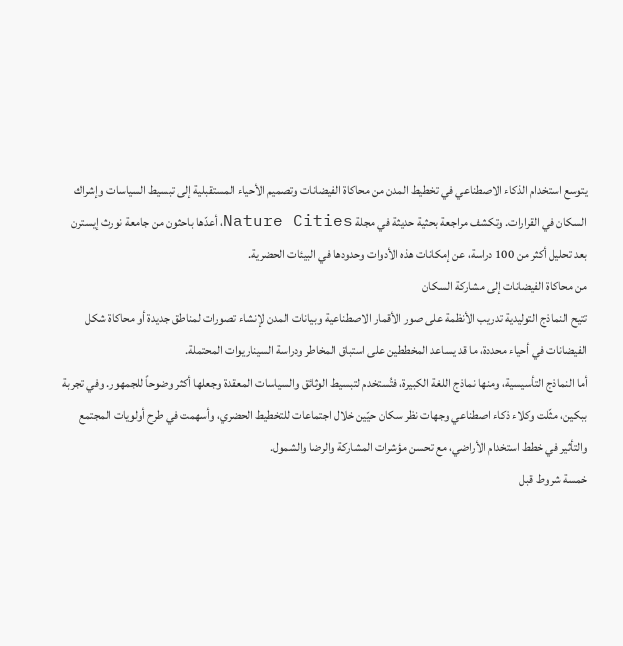يتوسع استخدام الذكاء الاصطناعي في تخطيط المدن من محاكاة الفيضانات وتصميم الأحياء المستقبلية إلى تبسيط السياسات وإشراك السكان في القرارات. وتكشف مراجعة بحثية حديثة في مجلة Nature Cities، أعدّها باحثون من جامعة نورث إيسترن بعد تحليل أكثر من 100 دراسة، عن إمكانات هذه الأدوات وحدودها في البيئات الحضرية.
من محاكاة الفيضانات إلى مشاركة السكان
تتيح النماذج التوليدية تدريب الأنظمة على صور الأقمار الاصطناعية وبيانات المدن لإنشاء تصورات لمناطق جديدة أو محاكاة شكل الفيضانات في أحياء محددة، ما قد يساعد المخططين على استباق المخاطر ودراسة السيناريوات المحتملة.
أما النماذج التأسيسية، ومنها نماذج اللغة الكبيرة، فتُستخدم لتبسيط الوثائق والسياسات المعقدة وجعلها أكثر وضوحاً للجمهور. وفي تجربة ببكين، مثّلت وكلاء ذكاء اصطناعي وجهات نظر سكان حيّين خلال اجتماعات للتخطيط الحضري، وأسهمت في طرح أولويات المجتمع والتأثير في خطط استخدام الأراضي، مع تحسن مؤشرات المشاركة والرضا والشمول.
خمسة شروط قبل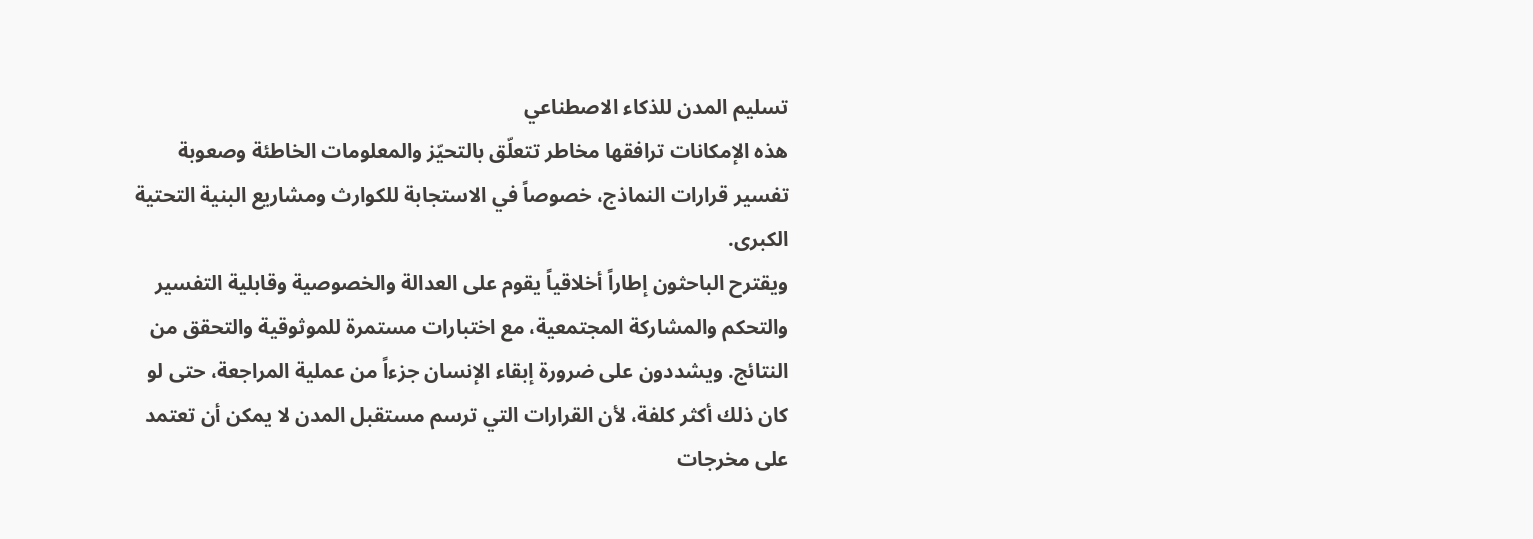تسليم المدن للذكاء الاصطناعي
هذه الإمكانات ترافقها مخاطر تتعلّق بالتحيّز والمعلومات الخاطئة وصعوبة تفسير قرارات النماذج، خصوصاً في الاستجابة للكوارث ومشاريع البنية التحتية الكبرى.
ويقترح الباحثون إطاراً أخلاقياً يقوم على العدالة والخصوصية وقابلية التفسير والتحكم والمشاركة المجتمعية، مع اختبارات مستمرة للموثوقية والتحقق من النتائج. ويشددون على ضرورة إبقاء الإنسان جزءاً من عملية المراجعة، حتى لو كان ذلك أكثر كلفة، لأن القرارات التي ترسم مستقبل المدن لا يمكن أن تعتمد على مخرجات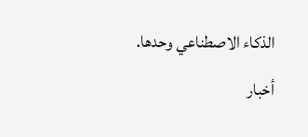الذكاء الاصطناعي وحدها.
أخبار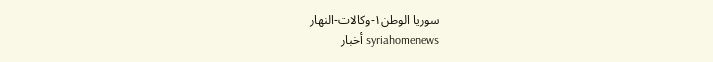سوريا الوطن١-وكالات-النهار
syriahomenews أخبار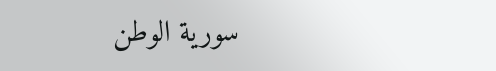سورية الوطن